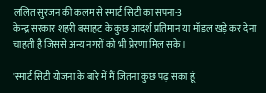ललित सुरजन की कलम से स्मार्ट सिटी का सपना-3
केन्द्र सरकार शहरी बसाहट के कुछ आदर्श प्रतिमान या मॉडल खड़े कर देना चाहती है जिससे अन्य नगरों को भी प्रेरणा मिल सके।

'स्मार्ट सिटी योजना के बारे में मैं जितना कुछ पढ़ सका हूं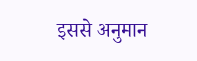इससे अनुमान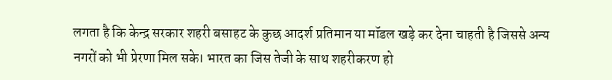लगता है कि केन्द्र सरकार शहरी बसाहट के कुछ आदर्श प्रतिमान या मॉडल खड़े कर देना चाहती है जिससे अन्य नगरों को भी प्रेरणा मिल सके। भारत का जिस तेजी के साथ शहरीकरण हो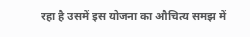रहा है उसमें इस योजना का औचित्य समझ में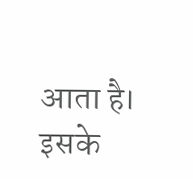आता है। इसके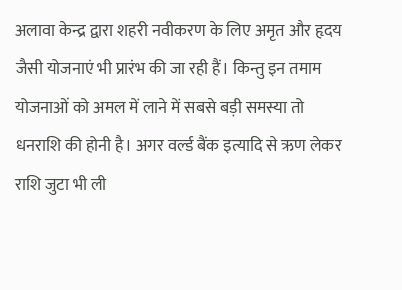अलावा केन्द्र द्वारा शहरी नवीकरण के लिए अमृत और हृदय जैसी योजनाएं भी प्रारंभ की जा रही हैं। किन्तु इन तमाम योजनाओं को अमल में लाने में सबसे बड़ी समस्या तो धनराशि की होनी है। अगर वर्ल्ड बैंक इत्यादि से ऋण लेकर राशि जुटा भी ली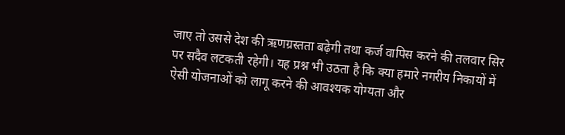जाए तो उससे देश की ऋणग्रस्तता बढ़ेगी तथा कर्ज वापिस करने की तलवार सिर पर सदैव लटकती रहेगी। यह प्रश्न भी उठता है कि क्या हमारे नगरीय निकायों में ऐसी योजनाओं को लागू करने की आवश्यक योग्यता और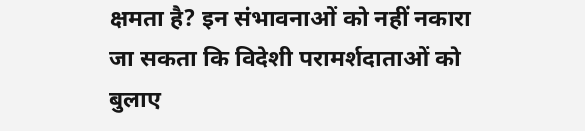क्षमता है? इन संभावनाओं को नहीं नकारा जा सकता कि विदेशी परामर्शदाताओं को बुलाए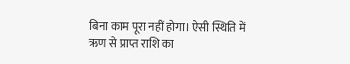बिना काम पूरा नहीं होगा। ऐसी स्थिति में ऋण से प्राप्त राशि का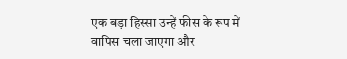एक बड़ा हिस्सा उन्हें फीस के रूप में वापिस चला जाएगा और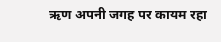ऋण अपनी जगह पर कायम रहा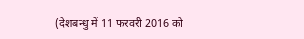(देशबन्धु में 11 फरवरी 2016 को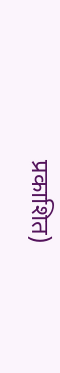प्रकाशित)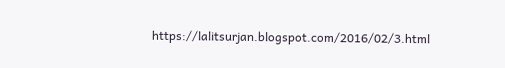https://lalitsurjan.blogspot.com/2016/02/3.html